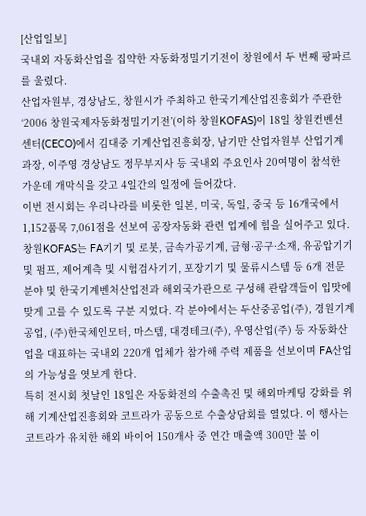[산업일보]
국내외 자동화산업을 집약한 자동화정밀기기전이 창원에서 두 번째 팡파르를 울렸다.
산업자원부, 경상남도, 창원시가 주최하고 한국기계산업진흥회가 주관한 ‘2006 창원국제자동화정밀기기전’(이하 창원KOFAS)이 18일 창원컨벤션센터(CECO)에서 김대중 기계산업진흥회장, 남기만 산업자원부 산업기계과장, 이주영 경상남도 정무부지사 등 국내외 주요인사 20여명이 참석한 가운데 개막식을 갖고 4일간의 일정에 들어갔다.
이번 전시회는 우리나라를 비롯한 일본, 미국, 독일, 중국 등 16개국에서 1,152품목 7,061점을 선보여 공장자동화 관련 업계에 힘을 실어주고 있다.
창원KOFAS는 FA기기 및 로봇, 금속가공기계, 금형·공구·소재, 유공압기기 및 펌프, 제어계측 및 시험검사기기, 포장기기 및 물류시스템 등 6개 전문 분야 및 한국기계벤처산업전과 해외국가관으로 구성해 관람객들이 입맛에 맞게 고를 수 있도록 구분 지었다. 각 분야에서는 두산중공업(주), 경원기계공업, (주)한국체인모터, 마스템, 대경테크(주), 우영산업(주) 등 자동화산업을 대표하는 국내외 220개 업체가 참가해 주력 제품을 선보이며 FA산업의 가능성을 엿보게 한다.
특히 전시회 첫날인 18일은 자동화전의 수출촉진 및 해외마케팅 강화를 위해 기계산업진흥회와 코트라가 공동으로 수출상담회를 열었다. 이 행사는 코트라가 유치한 해외 바이어 150개사 중 연간 매출액 300만 불 이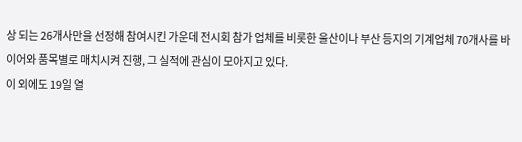상 되는 26개사만을 선정해 참여시킨 가운데 전시회 참가 업체를 비롯한 울산이나 부산 등지의 기계업체 70개사를 바이어와 품목별로 매치시켜 진행, 그 실적에 관심이 모아지고 있다.
이 외에도 19일 열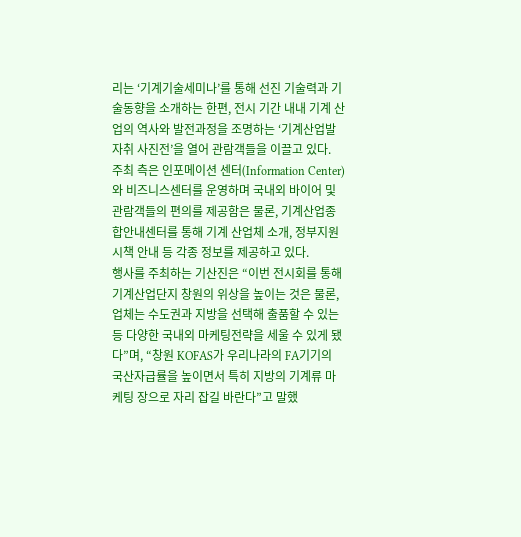리는 ‘기계기술세미나’를 통해 선진 기술력과 기술동향을 소개하는 한편, 전시 기간 내내 기계 산업의 역사와 발전과정을 조명하는 ‘기계산업발자취 사진전’을 열어 관람객들을 이끌고 있다.
주최 측은 인포메이션 센터(Information Center)와 비즈니스센터를 운영하며 국내외 바이어 및 관람객들의 편의를 제공함은 물론, 기계산업종합안내센터를 통해 기계 산업체 소개, 정부지원시책 안내 등 각종 정보를 제공하고 있다.
행사를 주최하는 기산진은 “이번 전시회를 통해 기계산업단지 창원의 위상을 높이는 것은 물론, 업체는 수도권과 지방을 선택해 출품할 수 있는 등 다양한 국내외 마케팅전략을 세울 수 있게 됐다”며, “창원 KOFAS가 우리나라의 FA기기의 국산자급률을 높이면서 특히 지방의 기계류 마케팅 장으로 자리 잡길 바란다”고 말했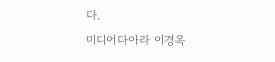다.
미디어다아라 이경옥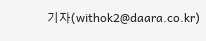기자(withok2@daara.co.kr)